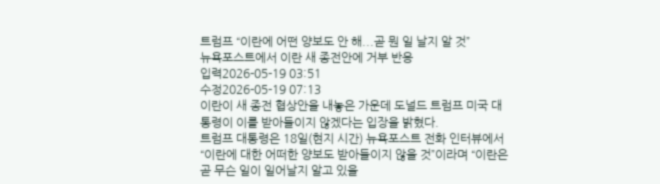트럼프 “이란에 어떤 양보도 안 해...곧 뭔 일 날지 알 것”
뉴욕포스트에서 이란 새 종전안에 거부 반응
입력2026-05-19 03:51
수정2026-05-19 07:13
이란이 새 종전 협상안을 내놓은 가운데 도널드 트럼프 미국 대통령이 이를 받아들이지 않겠다는 입장을 밝혔다.
트럼프 대통령은 18일(현지 시간) 뉴욕포스트 전화 인터뷰에서 “이란에 대한 어떠한 양보도 받아들이지 않을 것”이라며 “이란은 곧 무슨 일이 일어날지 알고 있을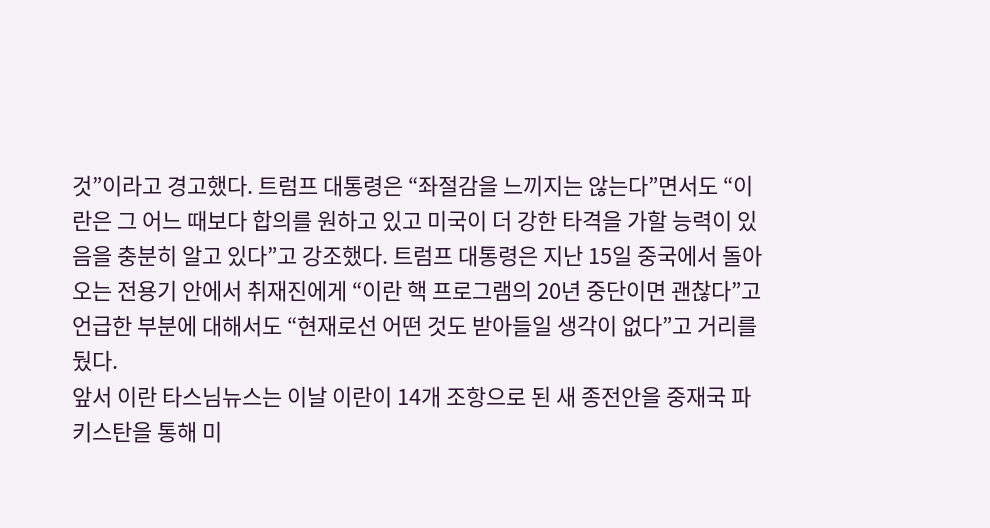것”이라고 경고했다. 트럼프 대통령은 “좌절감을 느끼지는 않는다”면서도 “이란은 그 어느 때보다 합의를 원하고 있고 미국이 더 강한 타격을 가할 능력이 있음을 충분히 알고 있다”고 강조했다. 트럼프 대통령은 지난 15일 중국에서 돌아오는 전용기 안에서 취재진에게 “이란 핵 프로그램의 20년 중단이면 괜찮다”고 언급한 부분에 대해서도 “현재로선 어떤 것도 받아들일 생각이 없다”고 거리를 뒀다.
앞서 이란 타스님뉴스는 이날 이란이 14개 조항으로 된 새 종전안을 중재국 파키스탄을 통해 미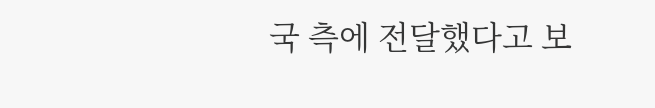국 측에 전달했다고 보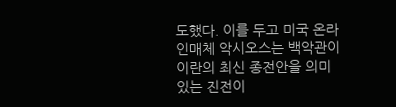도했다. 이를 두고 미국 온라인매체 악시오스는 백악관이 이란의 최신 종전안을 의미 있는 진전이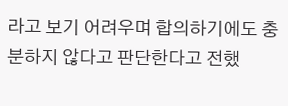라고 보기 어려우며 합의하기에도 충분하지 않다고 판단한다고 전했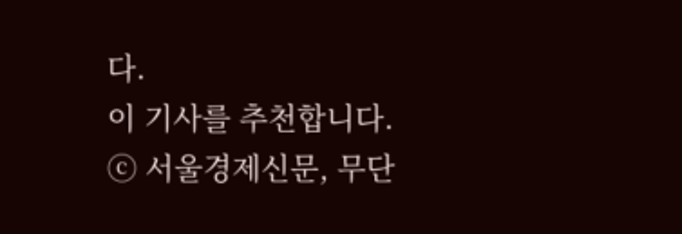다.
이 기사를 추천합니다.
ⓒ 서울경제신문, 무단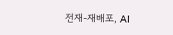전재-재배포, AI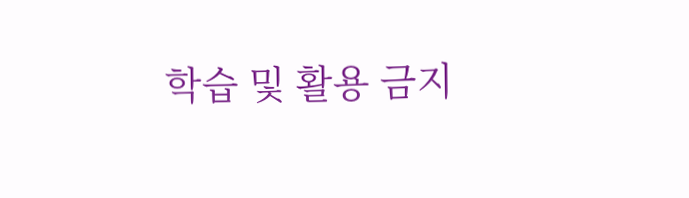학습 및 활용 금지